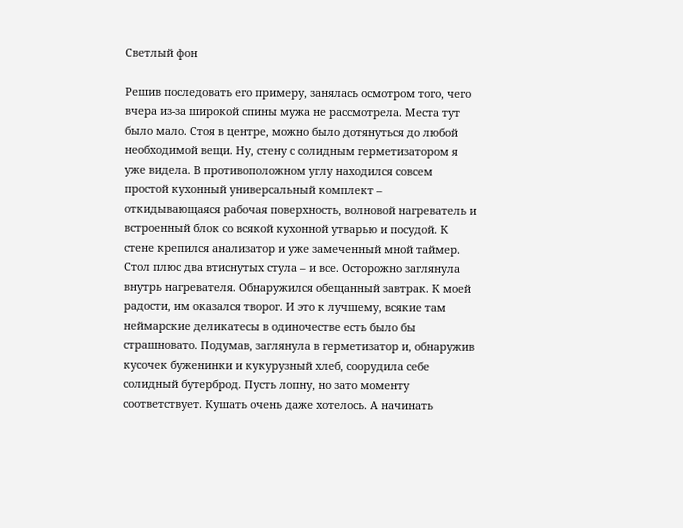Светлый фон

Решив последовать его примеру, занялась осмотром того, чего вчера из-за широкой спины мужа не рассмотрела. Места тут было мало. Стоя в центре, можно было дотянуться до любой необходимой вещи. Ну, стену с солидным герметизатором я уже видела. В противоположном углу находился совсем простой кухонный универсальный комплект – откидывающаяся рабочая поверхность, волновой нагреватель и встроенный блок со всякой кухонной утварью и посудой. К стене крепился анализатор и уже замеченный мной таймер. Стол плюс два втиснутых стула – и все. Осторожно заглянула внутрь нагревателя. Обнаружился обещанный завтрак. К моей радости, им оказался творог. И это к лучшему, всякие там неймарские деликатесы в одиночестве есть было бы страшновато. Подумав, заглянула в герметизатор и, обнаружив кусочек буженинки и кукурузный хлеб, соорудила себе солидный бутерброд. Пусть лопну, но зато моменту соответствует. Кушать очень даже хотелось. А начинать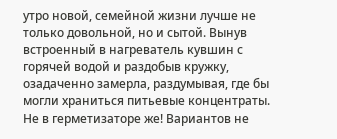утро новой, семейной жизни лучше не только довольной, но и сытой. Вынув встроенный в нагреватель кувшин с горячей водой и раздобыв кружку, озадаченно замерла, раздумывая, где бы могли храниться питьевые концентраты. Не в герметизаторе же! Вариантов не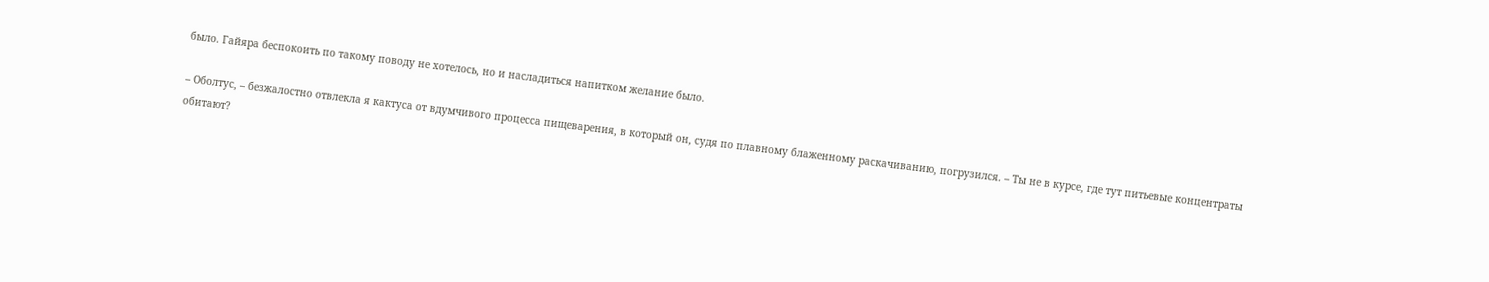было. Гайяра беспокоить по такому поводу не хотелось, но и насладиться напитком желание было.

– Оболтус, – безжалостно отвлекла я кактуса от вдумчивого процесса пищеварения, в который он, судя по плавному блаженному раскачиванию, погрузился. – Ты не в курсе, где тут питьевые концентраты обитают?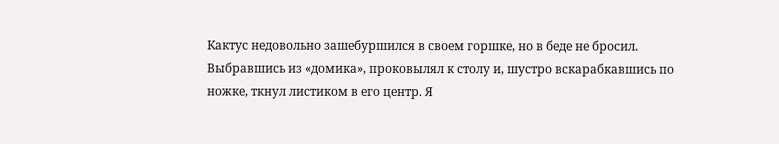Кактус недовольно зашебуршился в своем горшке, но в беде не бросил. Выбравшись из «домика», проковылял к столу и, шустро вскарабкавшись по ножке, ткнул листиком в его центр. Я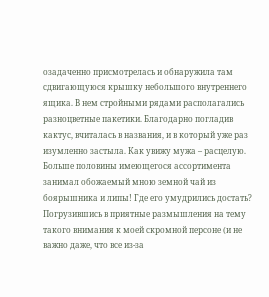озадаченно присмотрелась и обнаружила там сдвигающуюся крышку небольшого внутреннего ящика. В нем стройными рядами располагались разноцветные пакетики. Благодарно погладив кактус, вчиталась в названия, и в который уже раз изумленно застыла. Как увижу мужа – расцелую. Больше половины имеющегося ассортимента занимал обожаемый мною земной чай из боярышника и липы! Где его умудрились достать? Погрузившись в приятные размышления на тему такого внимания к моей скромной персоне (и не важно даже, что все из-за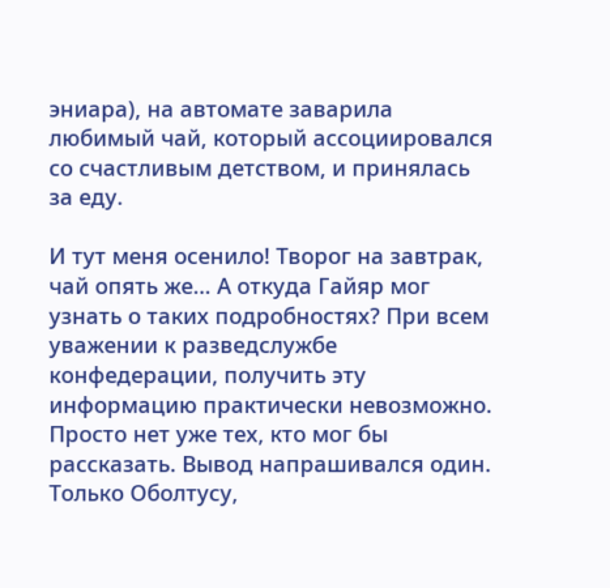эниара), на автомате заварила любимый чай, который ассоциировался со счастливым детством, и принялась за еду.

И тут меня осенило! Творог на завтрак, чай опять же… А откуда Гайяр мог узнать о таких подробностях? При всем уважении к разведслужбе конфедерации, получить эту информацию практически невозможно. Просто нет уже тех, кто мог бы рассказать. Вывод напрашивался один. Только Оболтусу,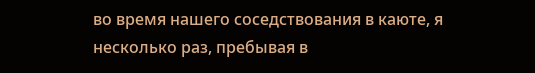во время нашего соседствования в каюте, я несколько раз, пребывая в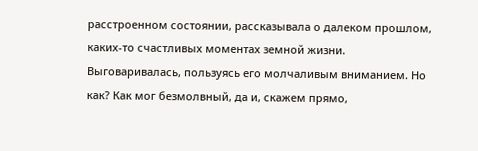расстроенном состоянии, рассказывала о далеком прошлом, каких-то счастливых моментах земной жизни. Выговаривалась, пользуясь его молчаливым вниманием. Но как? Как мог безмолвный, да и, скажем прямо,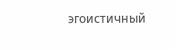эгоистичный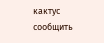кактус сообщить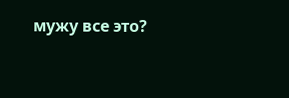мужу все это?